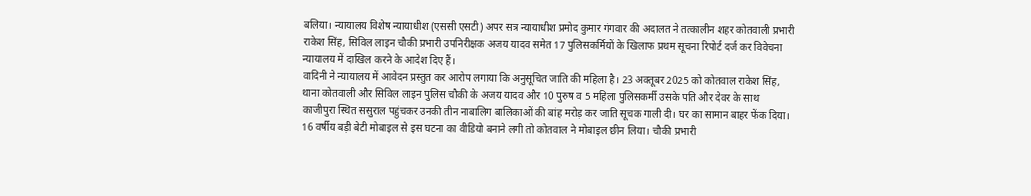बलिया। न्यायालय विशेष न्यायाधीश (एससी एसटी) अपर सत्र न्यायाधीश प्रमोद कुमार गंगवार की अदालत ने तत्कालीन शहर कोतवाली प्रभारी राकेश सिंह, सिविल लाइन चौकी प्रभारी उपनिरीक्षक अजय यादव समेत 17 पुलिसकर्मियों के खिलाफ प्रथम सूचना रिपोर्ट दर्ज कर विवेचना न्यायालय में दाखिल करने के आदेश दिए हैं।
वादिनी ने न्यायालय में आवेदन प्रस्तुत कर आरोप लगाया कि अनुसूचित जाति की महिला है। 23 अक्तूबर 2025 को कोतवाल राकेश सिंह, थाना कोतवाली और सिविल लाइन पुलिस चौकी के अजय यादव और 10 पुरुष व 5 महिला पुलिसकर्मी उसके पति और देवर के साथ काजीपुरा स्थित ससुराल पहुंचकर उनकी तीन नाबालिग बालिकाओं की बांह मरोड़ कर जाति सूचक गाली दी। घर का सामान बाहर फेंक दिया।
16 वर्षीय बड़ी बेटी मोबाइल से इस घटना का वीडियो बनाने लगी तो कोतवाल ने मोबाइल छीन लिया। चौकी प्रभारी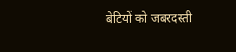बेटियों को जबरदस्ती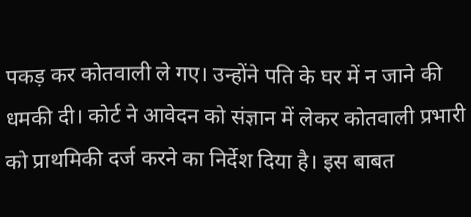पकड़ कर कोतवाली ले गए। उन्होंने पति के घर में न जाने की धमकी दी। कोर्ट ने आवेदन को संज्ञान में लेकर कोतवाली प्रभारी को प्राथमिकी दर्ज करने का निर्देश दिया है। इस बाबत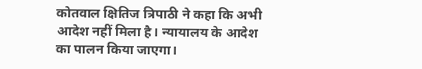कोतवाल क्षितिज त्रिपाठी ने कहा कि अभी आदेश नहीं मिला है। न्यायालय के आदेश का पालन किया जाएगा।